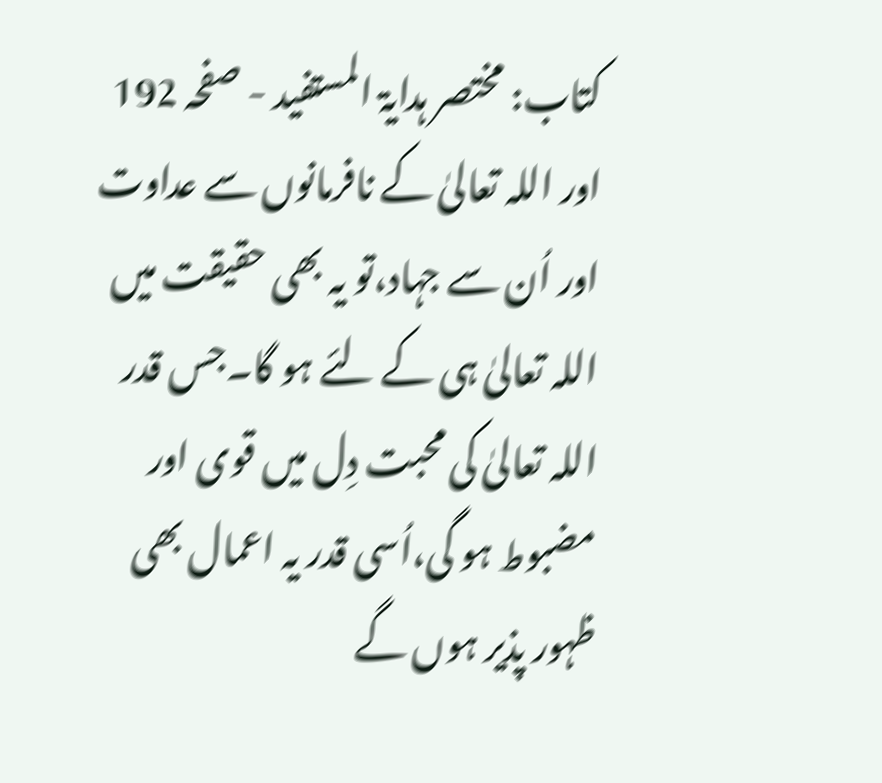کتاب: مختصر ہدایۃ المستفید - صفحہ 192
اور اللہ تعالیٰ کے نافرمانوں سے عداوت اور اُن سے جہاد،تو یہ بھی حقیقت میں اللہ تعالیٰ ہی کے لئے ہو گا۔جس قدر اللہ تعالیٰ کی محبت دِل میں قوی اور مضبوط ہو گی،اُسی قدر یہ اعمال بھی ظہور پذیر ہوں گے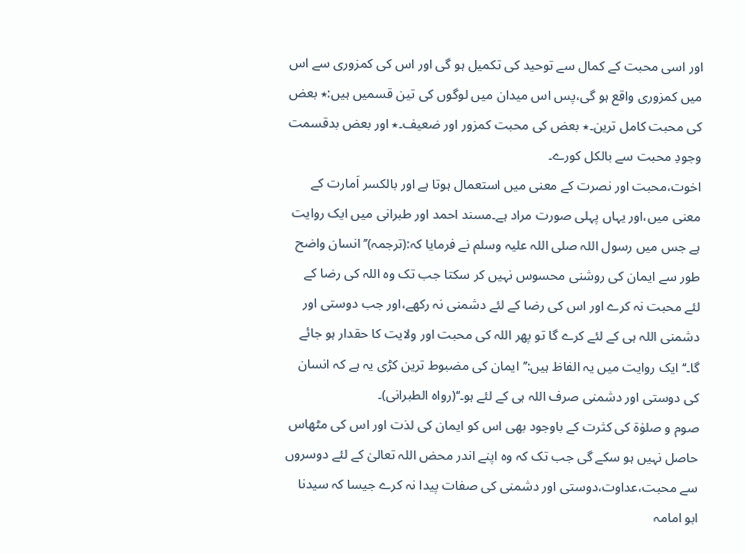اور اسی محبت کے کمال سے توحید کی تکمیل ہو گی اور اس کی کمزوری سے اس میں کمزوری واقع ہو گی،پس اس میدان میں لوگوں کی تین قسمیں ہیں:٭ بعض کی محبت کامل ترین۔٭ بعض کی محبت کمزور اور ضعیف۔٭ اور بعض بدقسمت وجودِ محبت سے بالکل کورے۔
اخوت،محبت اور نصرت کے معنی میں استعمال ہوتا ہے اور بالکسر اَمارت کے معنی میں،اور یہاں پہلی صورت مراد ہے۔مسند احمد اور طبرانی میں ایک روایت ہے جس میں رسول اللہ صلی اللہ علیہ وسلم نے فرمایا کہ:(ترجمہ)’’انسان واضح طور سے ایمان کی روشنی محسوس نہیں کر سکتا جب تک وہ اللہ کی رضا کے لئے محبت نہ کرے اور اس کی رضا کے لئے دشمنی نہ رکھے،اور جب دوستی اور دشمنی اللہ ہی کے لئے کرے گا تو پھر اللہ کی محبت اور ولایت کا حقدار ہو جائے گا۔‘‘ ایک روایت میں یہ الفاظ ہیں:’’ایمان کی مضبوط ترین کڑی یہ ہے کہ انسان کی دوستی اور دشمنی صرف اللہ ہی کے لئے ہو۔‘‘(رواہ الطبرانی)۔
صوم و صلوٰۃ کی کثرت کے باوجود بھی اس کو ایمان کی لذت اور اس کی مٹھاس حاصل نہیں ہو سکے گی جب تک کہ وہ اپنے اندر محض اللہ تعالیٰ کے لئے دوسروں سے محبت،عداوت،دوستی اور دشمنی کی صفات پیدا نہ کرے جیسا کہ سیدنا ابو امامہ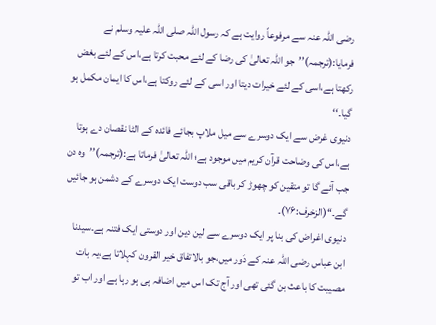رضی اللہ عنہ سے مرفوعاً روایت ہے کہ رسول اللہ صلی اللہ علیہ وسلم نے فرمایا:(ترجمہ)’’جو اللہ تعالیٰ کی رضا کے لئے محبت کرتا ہے،اس کے لئے بغض رکھتا ہے،اسی کے لئے خیرات دیتا اور اسی کے لئے روکتا ہے،اس کا ایمان مکمل ہو گیا۔‘‘
دنیوی غرض سے ایک دوسرے سے میل ملاپ بجائے فائدہ کے الٹا نقصان دے ہوتا ہے،اس کی وضاحت قرآن کریم میں موجود ہے؛ اللہ تعالیٰ فرماتا ہے:(ترجمہ)’’وہ دن جب آئے گا تو متقین کو چھوڑ کر باقی سب دوست ایک دوسرے کے دشمن ہو جائیں گے۔‘‘(الزخرف:۷۶)۔
دنیوی اغراض کی بنا پر ایک دوسرے سے لین دین اور دوستی ایک فتنہ ہے۔سیدنا ابن عباس رضی اللہ عنہ کے دَور میں،جو بالاتفاق خیر القرون کہلاتا ہے،یہ بات مصیبت کا باعث بن گئی تھی اور آج تک اس میں اضافہ ہی ہو رہا ہے اور اب تو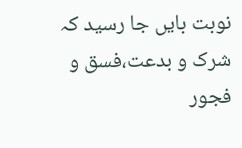نوبت بایں جا رسید کہ شرک و بدعت،فسق و فجور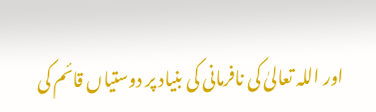اور اللہ تعالیٰ کی نافرمانی کی بنیاد پر دوستیاں قائم کی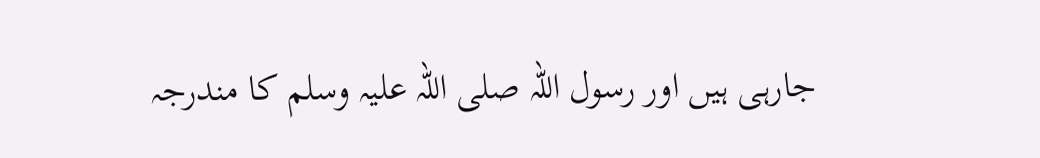جارہی ہیں اور رسول اللہ صلی اللہ علیہ وسلم کا مندرجہ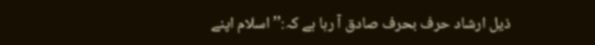ذیل ارشاد حرف بحرف صادق آ رہا ہے کہ:’’اسلام اپنے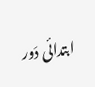ابتدائی دَور